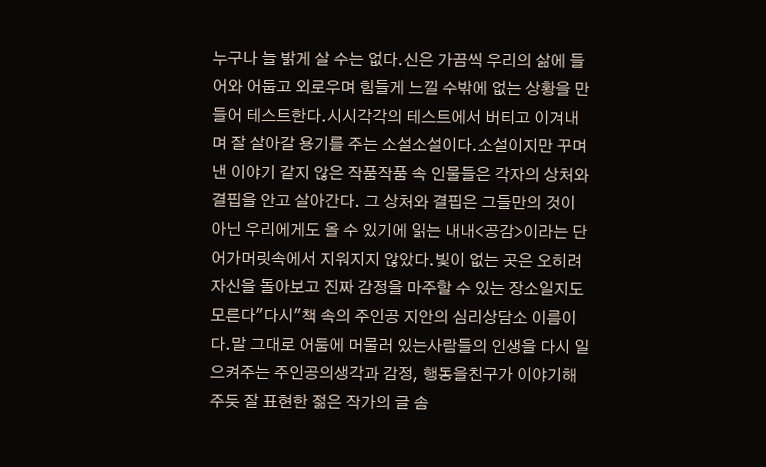누구나 늘 밝게 살 수는 없다.신은 가끔씩 우리의 삶에 들어와 어둡고 외로우며 힘들게 느낄 수밖에 없는 상황을 만들어 테스트한다.시시각각의 테스트에서 버티고 이겨내며 잘 살아갈 용기를 주는 소설소설이다.소설이지만 꾸며낸 이야기 같지 않은 작품작품 속 인물들은 각자의 상처와 결핍을 안고 살아간다. 그 상처와 결핍은 그들만의 것이 아닌 우리에게도 올 수 있기에 읽는 내내<공감>이라는 단어가머릿속에서 지워지지 않았다.빛이 없는 곳은 오히려 자신을 돌아보고 진짜 감정을 마주할 수 있는 장소일지도 모른다"다시"책 속의 주인공 지안의 심리상담소 이름이다.말 그대로 어둠에 머물러 있는사람들의 인생을 다시 일으켜주는 주인공의생각과 감정, 행동을친구가 이야기해 주듯 잘 표현한 젊은 작가의 글 솜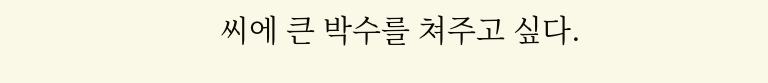씨에 큰 박수를 쳐주고 싶다.